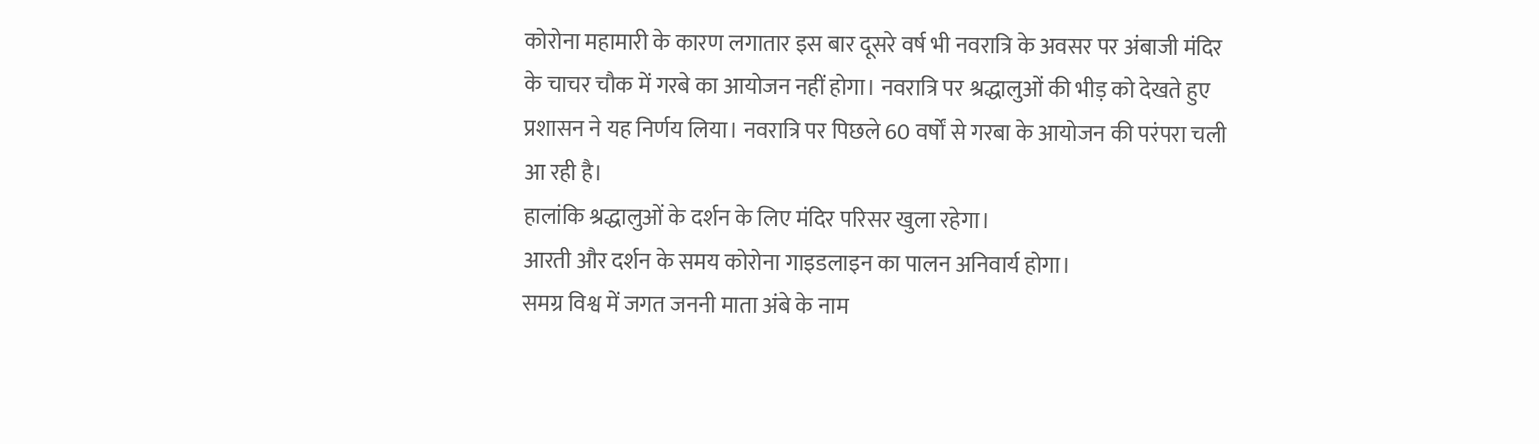कोरोना महामारी के कारण लगातार इस बार दूसरे वर्ष भी नवरात्रि के अवसर पर अंबाजी मंदिर के चाचर चौक में गरबे का आयोजन नहीं होगा। नवरात्रि पर श्रद्धालुओं की भीड़ को देखते हुए प्रशासन ने यह निर्णय लिया। नवरात्रि पर पिछले 60 वर्षों से गरबा के आयोजन की परंपरा चली आ रही है।
हालांकि श्रद्धालुओं के दर्शन के लिए मंदिर परिसर खुला रहेगा।
आरती और दर्शन के समय कोरोना गाइडलाइन का पालन अनिवार्य होगा।
समग्र विश्व में जगत जननी माता अंबे के नाम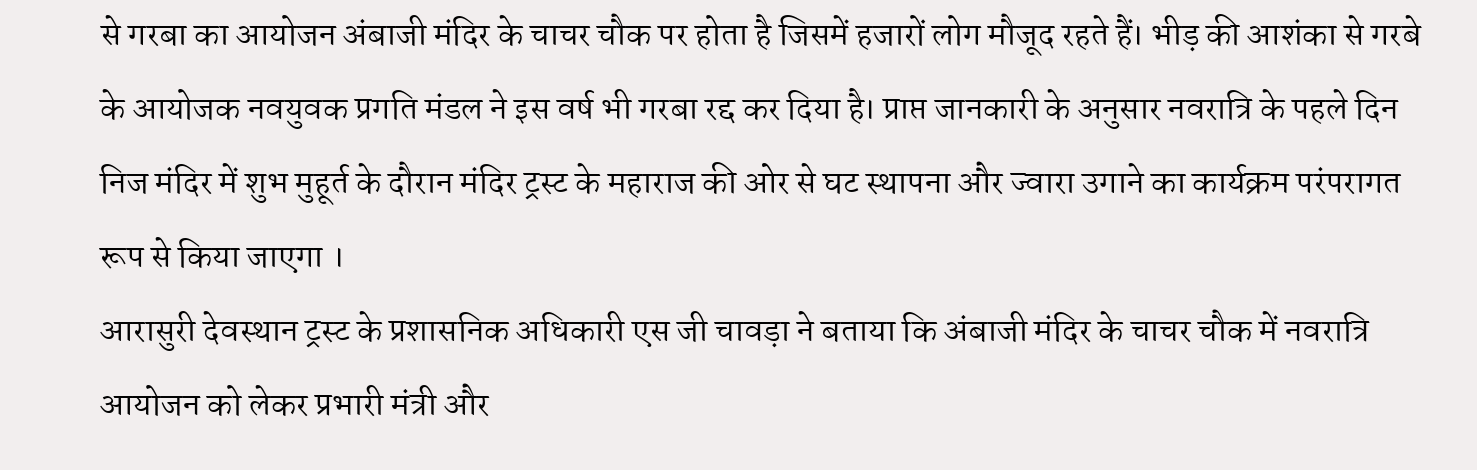से गरबा का आयोजन अंबाजी मंदिर के चाचर चौक पर होता है जिसमें हजारों लोग मौजूद रहते हैं। भीड़ की आशंका से गरबे के आयोजक नवयुवक प्रगति मंडल ने इस वर्ष भी गरबा रद्द कर दिया है। प्राप्त जानकारी के अनुसार नवरात्रि के पहले दिन निज मंदिर में शुभ मुहूर्त के दौरान मंदिर ट्रस्ट के महाराज की ओर से घट स्थापना और ज्वारा उगाने का कार्यक्रम परंपरागत रूप से किया जाएगा ।
आरासुरी देवस्थान ट्रस्ट के प्रशासनिक अधिकारी एस जी चावड़ा ने बताया कि अंबाजी मंदिर के चाचर चौक में नवरात्रि आयोजन को लेकर प्रभारी मंत्री और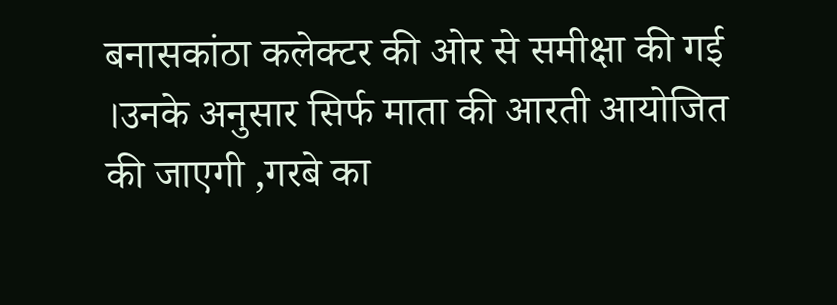बनासकांठा कलेक्टर की ओर से समीक्षा की गई ।उनके अनुसार सिर्फ माता की आरती आयोजित की जाएगी ,गरबे का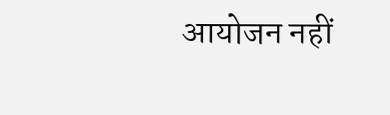आयोजन नहीं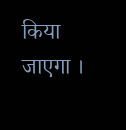किया जाएगा ।